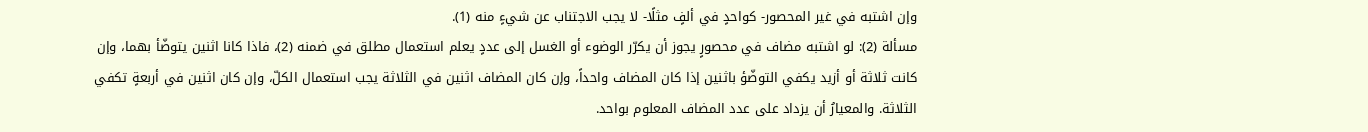وإن اشتبه في غير المحصور- كواحدٍ في ألفٍ مثلًا- لا يجب الاجتناب عن شيءٍ منه (1).
مسألة (2): لو اشتبه مضاف في محصورٍ يجوز أن يكرّر الوضوء أو الغسل إلى عددٍ يعلم استعمال مطلق في ضمنه (2)، فاذا كانا اثنين يتوضّأ بهما، وإن كانت ثلاثة أو أزيد يكفي التوضّؤ باثنين إذا كان المضاف واحداً، وإن كان المضاف اثنين في الثلاثة يجب استعمال الكلّ، وإن كان اثنين في أربعةٍ تكفي الثلاثة. والمعيارُ أن يزداد على عدد المضاف المعلوم بواحد.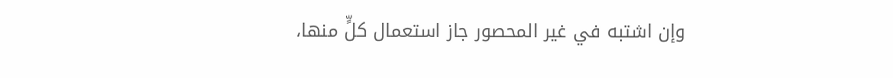وإن اشتبه في غير المحصور جاز استعمال كلٍّ منها،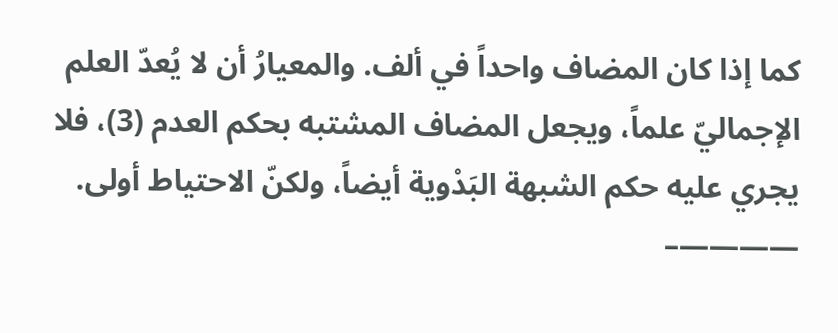كما إذا كان المضاف واحداً في ألف. والمعيارُ أن لا يُعدّ العلم الإجماليّ علماً، ويجعل المضاف المشتبه بحكم العدم (3)، فلا يجري عليه حكم الشبهة البَدْوية أيضاً، ولكنّ الاحتياط أولى.
————–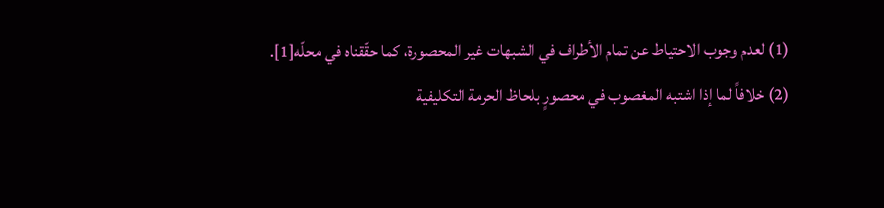(1) لعدم وجوب الاحتياط عن تمام الأطراف في الشبهات غير المحصورة، كما حقّقناه في محلّه[1].
(2) خلافاً لما إذا اشتبه المغصوب في محصورٍ بلحاظ الحرمة التكليفية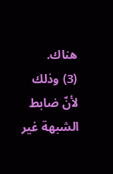هناك.
(3) وذلك لأنّ ضابط الشبهة غير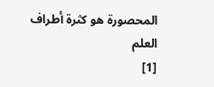المحصورة هو كثرة أطراف العلم
[1]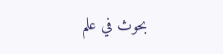بحوث في علم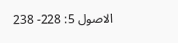الاصول 5: 228- 238